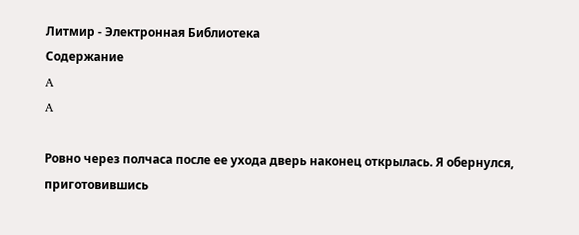Литмир - Электронная Библиотека
Содержание
A
A

Ровно через полчаса после ее ухода дверь наконец открылась. Я обернулся, приготовившись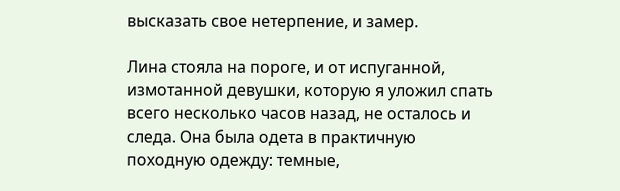высказать свое нетерпение, и замер.

Лина стояла на пороге, и от испуганной, измотанной девушки, которую я уложил спать всего несколько часов назад, не осталось и следа. Она была одета в практичную походную одежду: темные,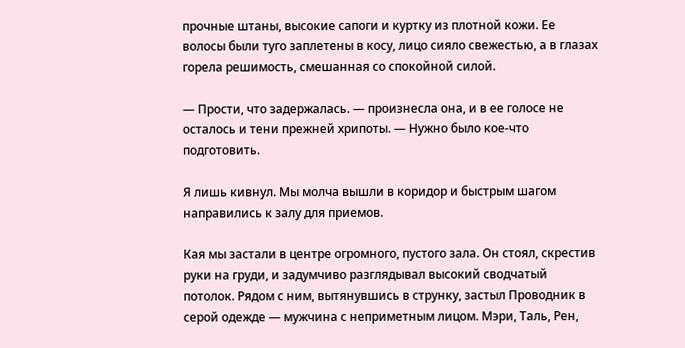прочные штаны, высокие сапоги и куртку из плотной кожи. Ее волосы были туго заплетены в косу, лицо сияло свежестью, а в глазах горела решимость, смешанная со спокойной силой.

— Прости, что задержалась. — произнесла она, и в ее голосе не осталось и тени прежней хрипоты. — Нужно было кое-что подготовить.

Я лишь кивнул. Мы молча вышли в коридор и быстрым шагом направились к залу для приемов.

Кая мы застали в центре огромного, пустого зала. Он стоял, скрестив руки на груди, и задумчиво разглядывал высокий сводчатый потолок. Рядом с ним, вытянувшись в струнку, застыл Проводник в серой одежде — мужчина с неприметным лицом. Мэри, Таль, Рен,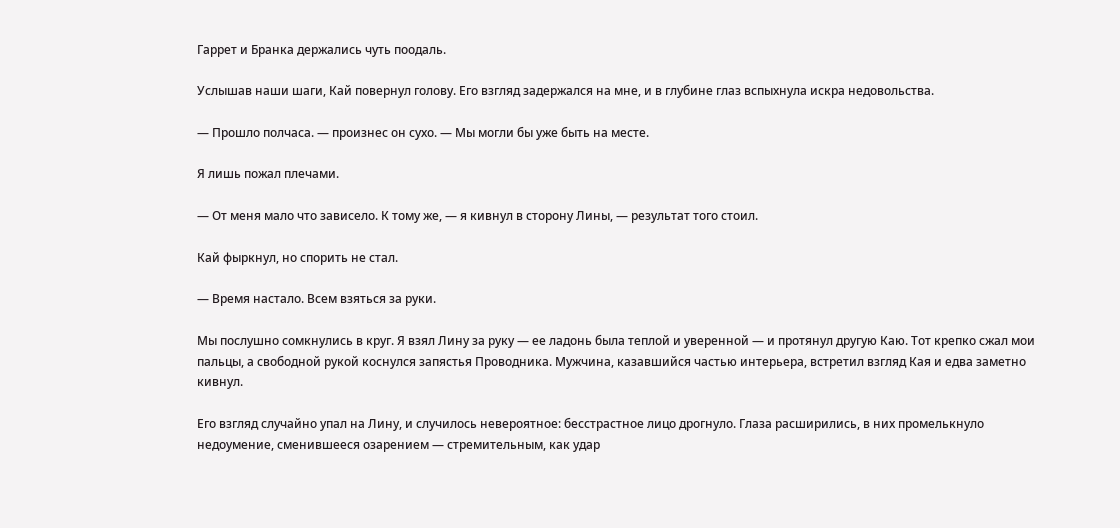Гаррет и Бранка держались чуть поодаль.

Услышав наши шаги, Кай повернул голову. Его взгляд задержался на мне, и в глубине глаз вспыхнула искра недовольства.

— Прошло полчаса. — произнес он сухо. — Мы могли бы уже быть на месте.

Я лишь пожал плечами.

— От меня мало что зависело. К тому же, — я кивнул в сторону Лины, — результат того стоил.

Кай фыркнул, но спорить не стал.

— Время настало. Всем взяться за руки.

Мы послушно сомкнулись в круг. Я взял Лину за руку — ее ладонь была теплой и уверенной — и протянул другую Каю. Тот крепко сжал мои пальцы, а свободной рукой коснулся запястья Проводника. Мужчина, казавшийся частью интерьера, встретил взгляд Кая и едва заметно кивнул.

Его взгляд случайно упал на Лину, и случилось невероятное: бесстрастное лицо дрогнуло. Глаза расширились, в них промелькнуло недоумение, сменившееся озарением — стремительным, как удар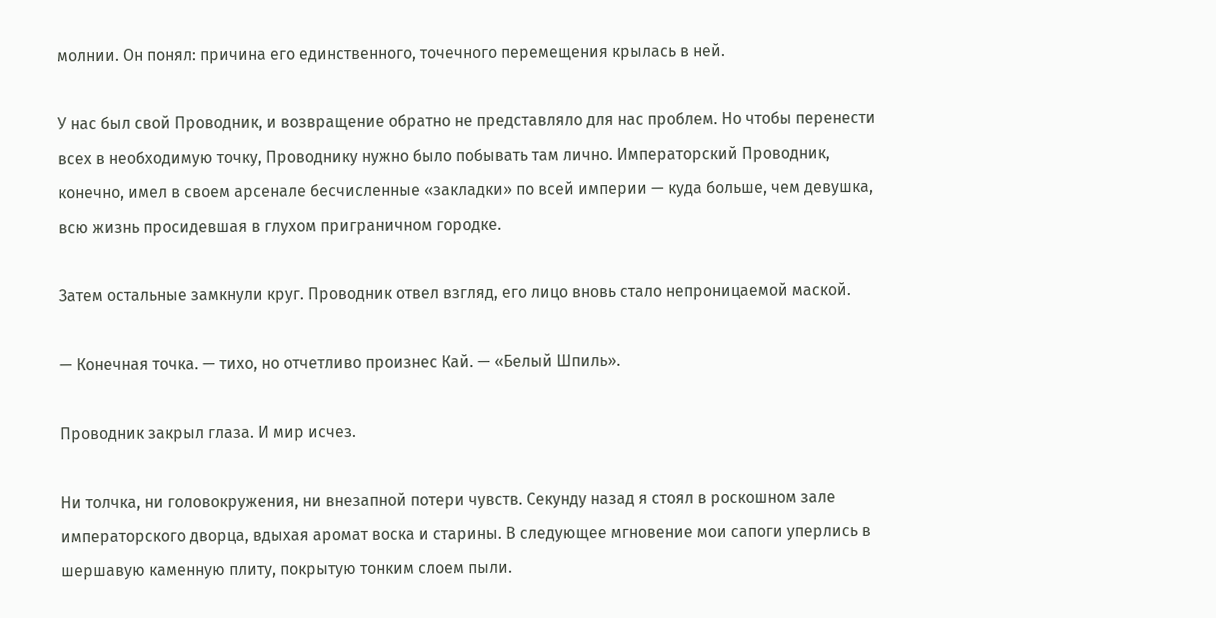молнии. Он понял: причина его единственного, точечного перемещения крылась в ней.

У нас был свой Проводник, и возвращение обратно не представляло для нас проблем. Но чтобы перенести всех в необходимую точку, Проводнику нужно было побывать там лично. Императорский Проводник, конечно, имел в своем арсенале бесчисленные «закладки» по всей империи — куда больше, чем девушка, всю жизнь просидевшая в глухом приграничном городке.

Затем остальные замкнули круг. Проводник отвел взгляд, его лицо вновь стало непроницаемой маской.

— Конечная точка. — тихо, но отчетливо произнес Кай. — «Белый Шпиль».

Проводник закрыл глаза. И мир исчез.

Ни толчка, ни головокружения, ни внезапной потери чувств. Секунду назад я стоял в роскошном зале императорского дворца, вдыхая аромат воска и старины. В следующее мгновение мои сапоги уперлись в шершавую каменную плиту, покрытую тонким слоем пыли.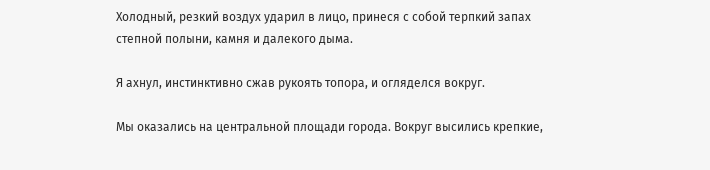Холодный, резкий воздух ударил в лицо, принеся с собой терпкий запах степной полыни, камня и далекого дыма.

Я ахнул, инстинктивно сжав рукоять топора, и огляделся вокруг.

Мы оказались на центральной площади города. Вокруг высились крепкие,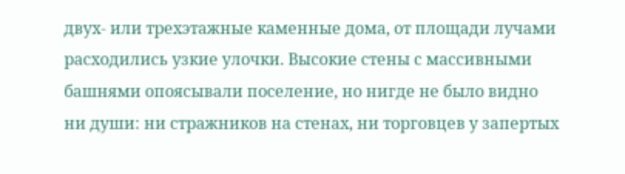двух- или трехэтажные каменные дома, от площади лучами расходились узкие улочки. Высокие стены с массивными башнями опоясывали поселение, но нигде не было видно ни души: ни стражников на стенах, ни торговцев у запертых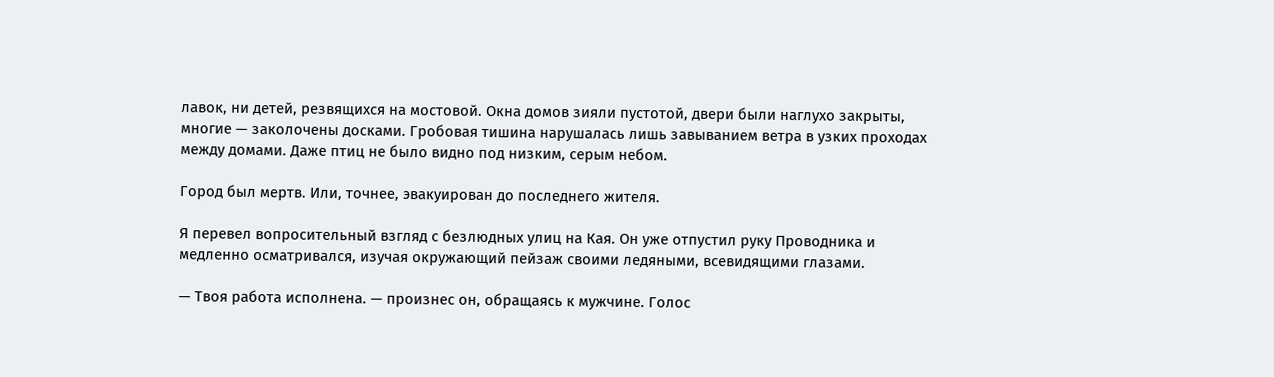лавок, ни детей, резвящихся на мостовой. Окна домов зияли пустотой, двери были наглухо закрыты, многие — заколочены досками. Гробовая тишина нарушалась лишь завыванием ветра в узких проходах между домами. Даже птиц не было видно под низким, серым небом.

Город был мертв. Или, точнее, эвакуирован до последнего жителя.

Я перевел вопросительный взгляд с безлюдных улиц на Кая. Он уже отпустил руку Проводника и медленно осматривался, изучая окружающий пейзаж своими ледяными, всевидящими глазами.

— Твоя работа исполнена. — произнес он, обращаясь к мужчине. Голос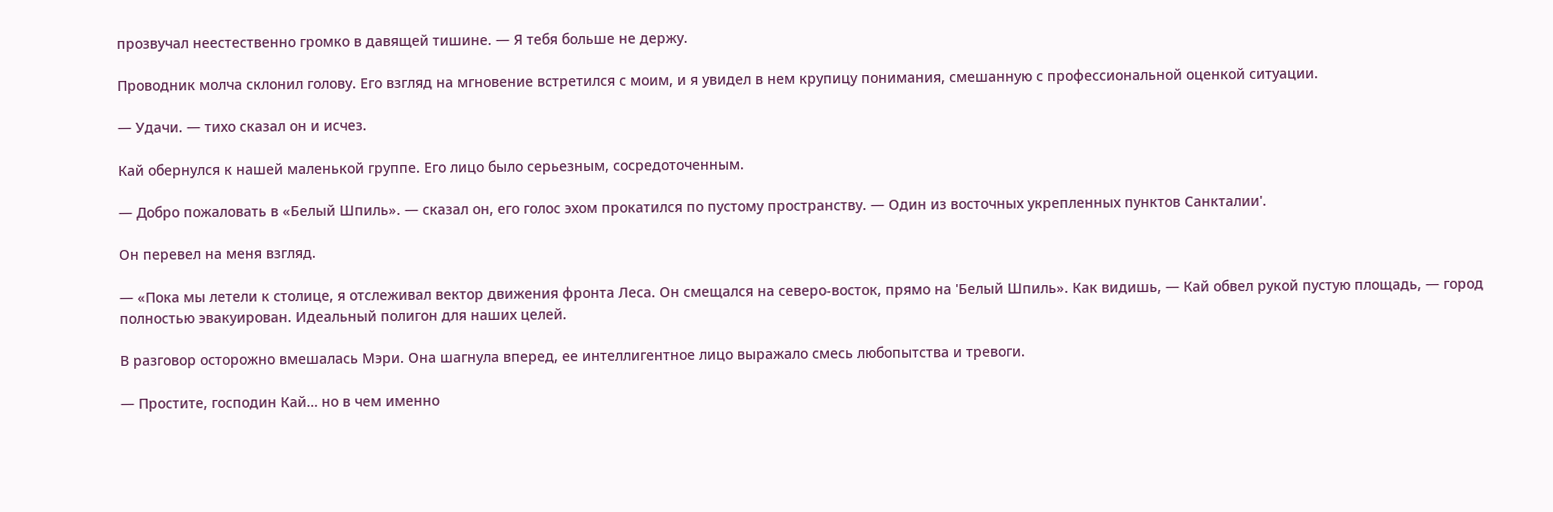прозвучал неестественно громко в давящей тишине. — Я тебя больше не держу.

Проводник молча склонил голову. Его взгляд на мгновение встретился с моим, и я увидел в нем крупицу понимания, смешанную с профессиональной оценкой ситуации.

— Удачи. — тихо сказал он и исчез.

Кай обернулся к нашей маленькой группе. Его лицо было серьезным, сосредоточенным.

— Добро пожаловать в «Белый Шпиль». — сказал он, его голос эхом прокатился по пустому пространству. — Один из восточных укрепленных пунктов Санкталии'.

Он перевел на меня взгляд.

— «Пока мы летели к столице, я отслеживал вектор движения фронта Леса. Он смещался на северо-восток, прямо на 'Белый Шпиль». Как видишь, — Кай обвел рукой пустую площадь, — город полностью эвакуирован. Идеальный полигон для наших целей.

В разговор осторожно вмешалась Мэри. Она шагнула вперед, ее интеллигентное лицо выражало смесь любопытства и тревоги.

— Простите, господин Кай… но в чем именно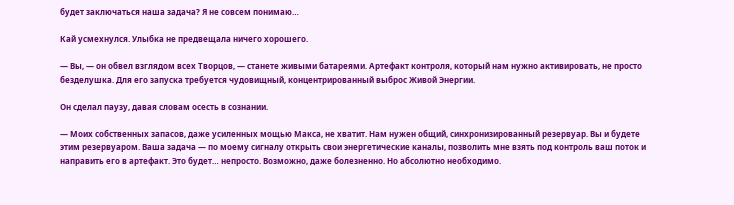будет заключаться наша задача? Я не совсем понимаю…

Кай усмехнулся. Улыбка не предвещала ничего хорошего.

— Вы, — он обвел взглядом всех Творцов, — станете живыми батареями. Артефакт контроля, который нам нужно активировать, не просто безделушка. Для его запуска требуется чудовищный, концентрированный выброс Живой Энергии.

Он сделал паузу, давая словам осесть в сознании.

— Моих собственных запасов, даже усиленных мощью Макса, не хватит. Нам нужен общий, синхронизированный резервуар. Вы и будете этим резервуаром. Ваша задача — по моему сигналу открыть свои энергетические каналы, позволить мне взять под контроль ваш поток и направить его в артефакт. Это будет… непросто. Возможно, даже болезненно. Но абсолютно необходимо.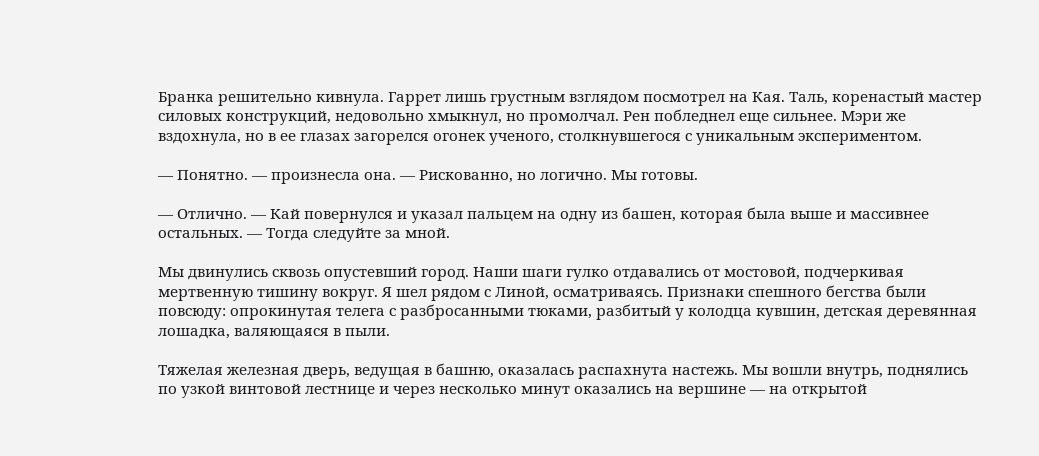Бранка решительно кивнула. Гаррет лишь грустным взглядом посмотрел на Кая. Таль, коренастый мастер силовых конструкций, недовольно хмыкнул, но промолчал. Рен побледнел еще сильнее. Мэри же вздохнула, но в ее глазах загорелся огонек ученого, столкнувшегося с уникальным экспериментом.

— Понятно. — произнесла она. — Рискованно, но логично. Мы готовы.

— Отлично. — Кай повернулся и указал пальцем на одну из башен, которая была выше и массивнее остальных. — Тогда следуйте за мной.

Мы двинулись сквозь опустевший город. Наши шаги гулко отдавались от мостовой, подчеркивая мертвенную тишину вокруг. Я шел рядом с Линой, осматриваясь. Признаки спешного бегства были повсюду: опрокинутая телега с разбросанными тюками, разбитый у колодца кувшин, детская деревянная лошадка, валяющаяся в пыли.

Тяжелая железная дверь, ведущая в башню, оказалась распахнута настежь. Мы вошли внутрь, поднялись по узкой винтовой лестнице и через несколько минут оказались на вершине — на открытой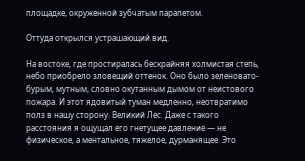площадке, окруженной зубчатым парапетом.

Оттуда открылся устрашающий вид.

На востоке, где простиралась бескрайняя холмистая степь, небо приобрело зловещий оттенок. Оно было зеленовато-бурым, мутным, словно окутанным дымом от неистового пожара. И этот ядовитый туман медленно, неотвратимо полз в нашу сторону. Великий Лес. Даже с такого расстояния я ощущал его гнетущее давление — не физическое, а ментальное, тяжелое, дурманящее. Это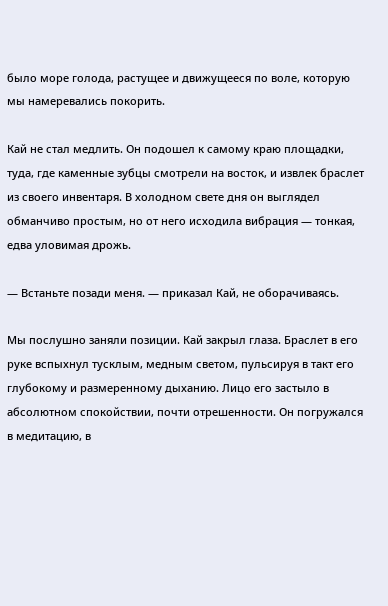было море голода, растущее и движущееся по воле, которую мы намеревались покорить.

Кай не стал медлить. Он подошел к самому краю площадки, туда, где каменные зубцы смотрели на восток, и извлек браслет из своего инвентаря. В холодном свете дня он выглядел обманчиво простым, но от него исходила вибрация — тонкая, едва уловимая дрожь.

— Встаньте позади меня. — приказал Кай, не оборачиваясь.

Мы послушно заняли позиции. Кай закрыл глаза. Браслет в его руке вспыхнул тусклым, медным светом, пульсируя в такт его глубокому и размеренному дыханию. Лицо его застыло в абсолютном спокойствии, почти отрешенности. Он погружался в медитацию, в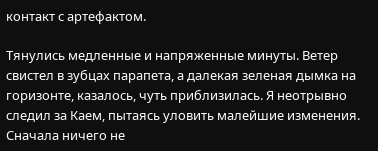контакт с артефактом.

Тянулись медленные и напряженные минуты. Ветер свистел в зубцах парапета, а далекая зеленая дымка на горизонте, казалось, чуть приблизилась. Я неотрывно следил за Каем, пытаясь уловить малейшие изменения. Сначала ничего не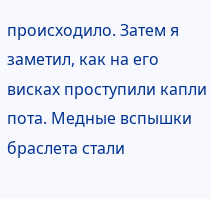происходило. Затем я заметил, как на его висках проступили капли пота. Медные вспышки браслета стали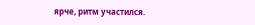ярче, ритм участился.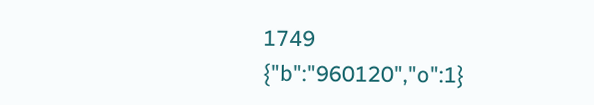1749
{"b":"960120","o":1}